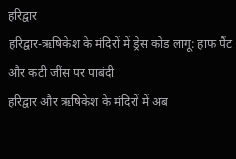हरिद्वार
हरिद्वार-ऋषिकेश के मंदिरों में ड्रेस कोड लागू: हाफ पैंट और कटी जींस पर पाबंदी
हरिद्वार और ऋषिकेश के मंदिरों में अब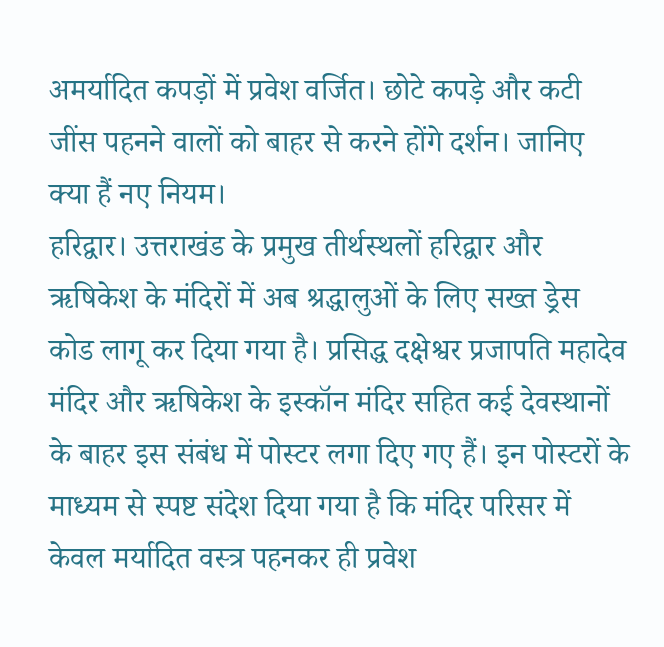अमर्यादित कपड़ों में प्रवेश वर्जित। छोटे कपड़े और कटी जींस पहनने वालों को बाहर से करने होंगे दर्शन। जानिए क्या हैं नए नियम।
हरिद्वार। उत्तराखंड के प्रमुख तीर्थस्थलों हरिद्वार और ऋषिकेश के मंदिरों में अब श्रद्धालुओं के लिए सख्त ड्रेस कोड लागू कर दिया गया है। प्रसिद्ध दक्षेश्वर प्रजापति महादेव मंदिर और ऋषिकेश के इस्कॉन मंदिर सहित कई देवस्थानों के बाहर इस संबंध में पोस्टर लगा दिए गए हैं। इन पोस्टरों के माध्यम से स्पष्ट संदेश दिया गया है कि मंदिर परिसर में केवल मर्यादित वस्त्र पहनकर ही प्रवेश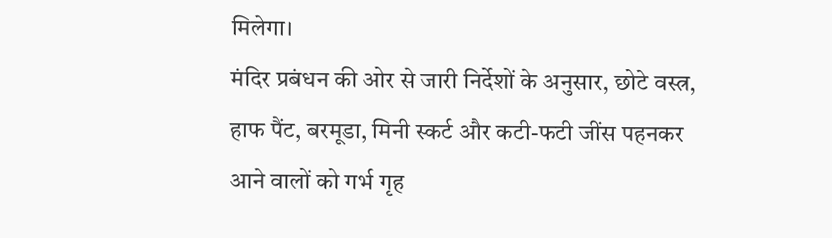मिलेगा।
मंदिर प्रबंधन की ओर से जारी निर्देशों के अनुसार, छोटे वस्त्र, हाफ पैंट, बरमूडा, मिनी स्कर्ट और कटी-फटी जींस पहनकर आने वालों को गर्भ गृह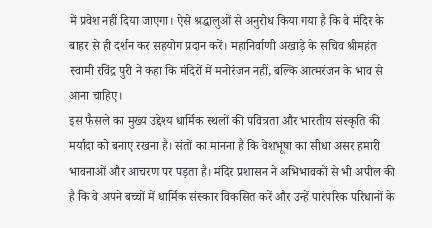में प्रवेश नहीं दिया जाएगा। ऐसे श्रद्धालुओं से अनुरोध किया गया है कि वे मंदिर के बाहर से ही दर्शन कर सहयोग प्रदान करें। महानिर्वाणी अखाड़े के सचिव श्रीमहंत स्वामी रविंद्र पुरी ने कहा कि मंदिरों में मनोरंजन नहीं, बल्कि आत्मरंजन के भाव से आना चाहिए।
इस फैसले का मुख्य उद्देश्य धार्मिक स्थलों की पवित्रता और भारतीय संस्कृति की मर्यादा को बनाए रखना है। संतों का मानना है कि वेशभूषा का सीधा असर हमारी भावनाओं और आचरण पर पड़ता है। मंदिर प्रशासन ने अभिभावकों से भी अपील की है कि वे अपने बच्चों में धार्मिक संस्कार विकसित करें और उन्हें पारंपरिक परिधानों के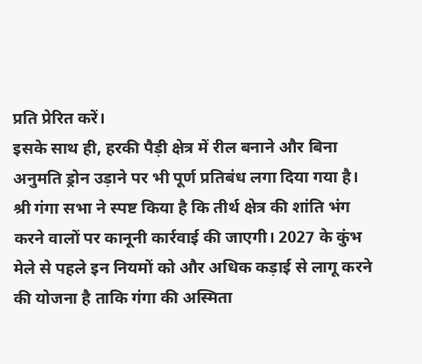प्रति प्रेरित करें।
इसके साथ ही, हरकी पैड़ी क्षेत्र में रील बनाने और बिना अनुमति ड्रोन उड़ाने पर भी पूर्ण प्रतिबंध लगा दिया गया है। श्री गंगा सभा ने स्पष्ट किया है कि तीर्थ क्षेत्र की शांति भंग करने वालों पर कानूनी कार्रवाई की जाएगी। 2027 के कुंभ मेले से पहले इन नियमों को और अधिक कड़ाई से लागू करने की योजना है ताकि गंगा की अस्मिता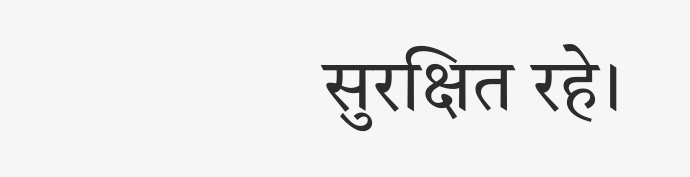सुरक्षित रहे।